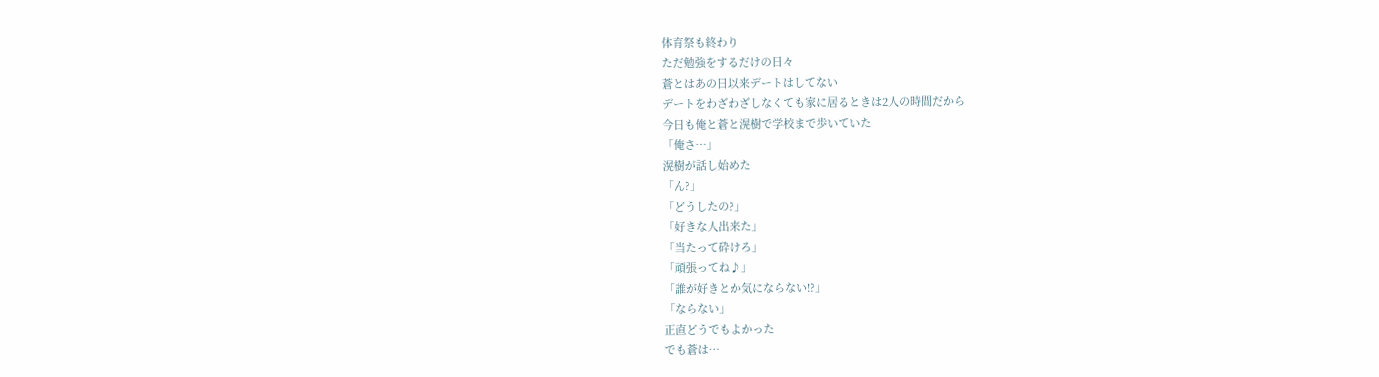体育祭も終わり
ただ勉強をするだけの日々
蒼とはあの日以来デートはしてない
デートをわざわざしなくても家に居るときは2人の時間だから
今日も俺と蒼と滉樹で学校まで歩いていた
「俺さ…」
滉樹が話し始めた
「ん?」
「どうしたの?」
「好きな人出来た」
「当たって砕けろ」
「頑張ってね♪」
「誰が好きとか気にならない!?」
「ならない」
正直どうでもよかった
でも蒼は…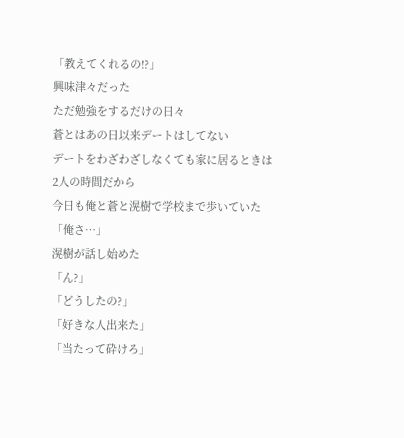「教えてくれるの!?」
興味津々だった
ただ勉強をするだけの日々
蒼とはあの日以来デートはしてない
デートをわざわざしなくても家に居るときは2人の時間だから
今日も俺と蒼と滉樹で学校まで歩いていた
「俺さ…」
滉樹が話し始めた
「ん?」
「どうしたの?」
「好きな人出来た」
「当たって砕けろ」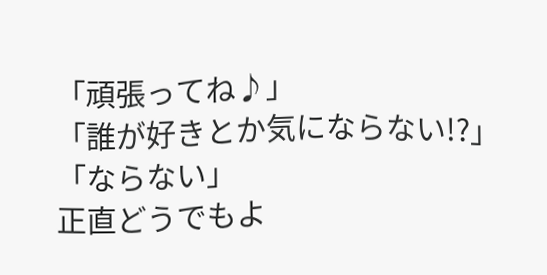「頑張ってね♪」
「誰が好きとか気にならない!?」
「ならない」
正直どうでもよ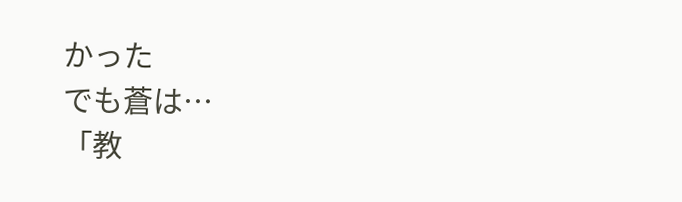かった
でも蒼は…
「教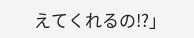えてくれるの!?」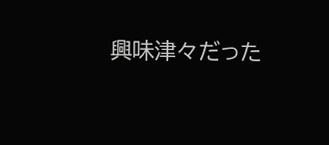興味津々だった